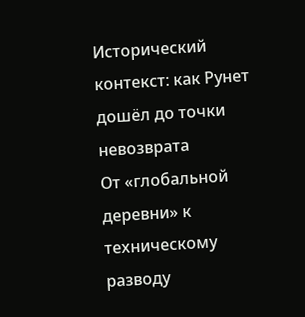Исторический контекст: как Рунет дошёл до точки невозврата
От «глобальной деревни» к техническому разводу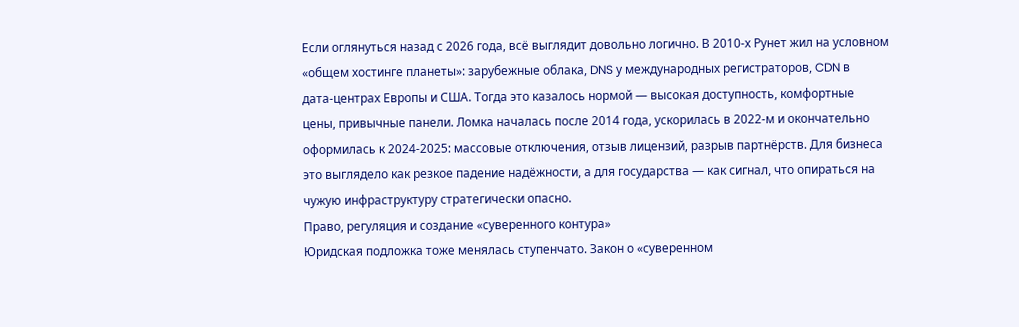Если оглянуться назад с 2026 года, всё выглядит довольно логично. В 2010‑х Рунет жил на условном «общем хостинге планеты»: зарубежные облака, DNS у международных регистраторов, CDN в дата‑центрах Европы и США. Тогда это казалось нормой — высокая доступность, комфортные цены, привычные панели. Ломка началась после 2014 года, ускорилась в 2022‑м и окончательно оформилась к 2024‑2025: массовые отключения, отзыв лицензий, разрыв партнёрств. Для бизнеса это выглядело как резкое падение надёжности, а для государства — как сигнал, что опираться на чужую инфраструктуру стратегически опасно.
Право, регуляция и создание «суверенного контура»
Юридская подложка тоже менялась ступенчато. Закон о «суверенном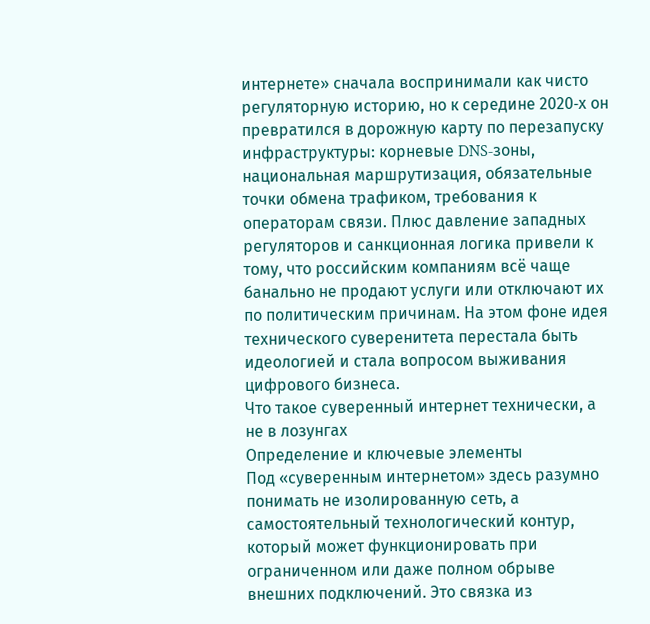интернете» сначала воспринимали как чисто регуляторную историю, но к середине 2020‑х он превратился в дорожную карту по перезапуску инфраструктуры: корневые DNS‑зоны, национальная маршрутизация, обязательные точки обмена трафиком, требования к операторам связи. Плюс давление западных регуляторов и санкционная логика привели к тому, что российским компаниям всё чаще банально не продают услуги или отключают их по политическим причинам. На этом фоне идея технического суверенитета перестала быть идеологией и стала вопросом выживания цифрового бизнеса.
Что такое суверенный интернет технически, а не в лозунгах
Определение и ключевые элементы
Под «суверенным интернетом» здесь разумно понимать не изолированную сеть, а самостоятельный технологический контур, который может функционировать при ограниченном или даже полном обрыве внешних подключений. Это связка из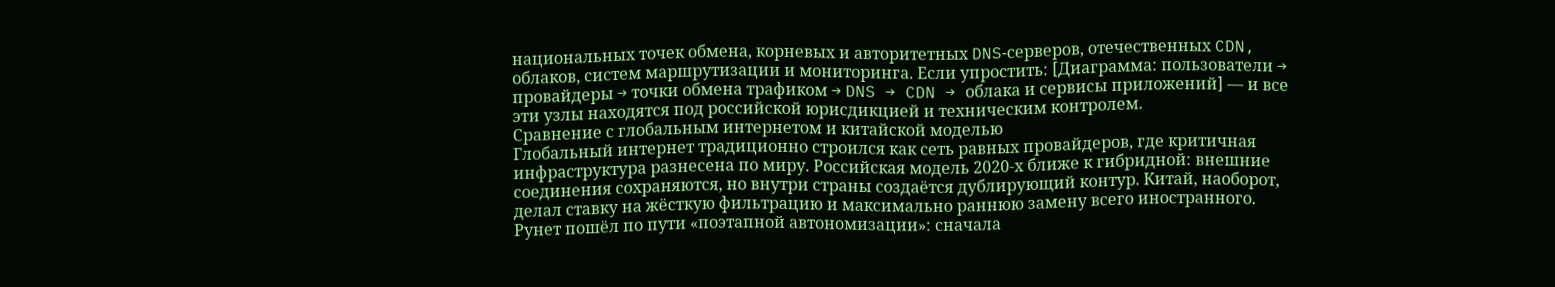национальных точек обмена, корневых и авторитетных DNS‑серверов, отечественных CDN, облаков, систем маршрутизации и мониторинга. Если упростить: [Диаграмма: пользователи → провайдеры → точки обмена трафиком → DNS → CDN → облака и сервисы приложений] — и все эти узлы находятся под российской юрисдикцией и техническим контролем.
Сравнение с глобальным интернетом и китайской моделью
Глобальный интернет традиционно строился как сеть равных провайдеров, где критичная инфраструктура разнесена по миру. Российская модель 2020‑х ближе к гибридной: внешние соединения сохраняются, но внутри страны создаётся дублирующий контур. Китай, наоборот, делал ставку на жёсткую фильтрацию и максимально раннюю замену всего иностранного. Рунет пошёл по пути «поэтапной автономизации»: сначала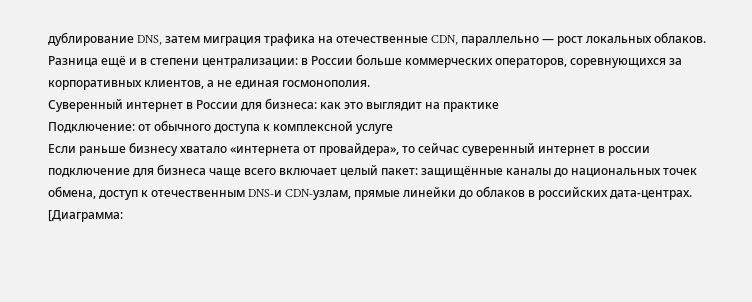дублирование DNS, затем миграция трафика на отечественные CDN, параллельно — рост локальных облаков. Разница ещё и в степени централизации: в России больше коммерческих операторов, соревнующихся за корпоративных клиентов, а не единая госмонополия.
Суверенный интернет в России для бизнеса: как это выглядит на практике
Подключение: от обычного доступа к комплексной услуге
Если раньше бизнесу хватало «интернета от провайдера», то сейчас суверенный интернет в россии подключение для бизнеса чаще всего включает целый пакет: защищённые каналы до национальных точек обмена, доступ к отечественным DNS‑и CDN‑узлам, прямые линейки до облаков в российских дата‑центрах. [Диаграмма: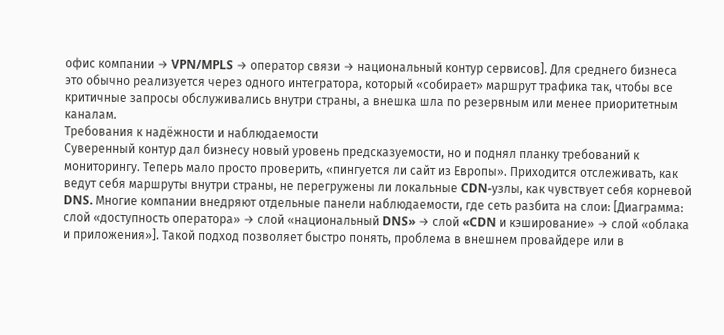офис компании → VPN/MPLS → оператор связи → национальный контур сервисов]. Для среднего бизнеса это обычно реализуется через одного интегратора, который «собирает» маршрут трафика так, чтобы все критичные запросы обслуживались внутри страны, а внешка шла по резервным или менее приоритетным каналам.
Требования к надёжности и наблюдаемости
Суверенный контур дал бизнесу новый уровень предсказуемости, но и поднял планку требований к мониторингу. Теперь мало просто проверить, «пингуется ли сайт из Европы». Приходится отслеживать, как ведут себя маршруты внутри страны, не перегружены ли локальные CDN‑узлы, как чувствует себя корневой DNS. Многие компании внедряют отдельные панели наблюдаемости, где сеть разбита на слои: [Диаграмма: слой «доступность оператора» → слой «национальный DNS» → слой «CDN и кэширование» → слой «облака и приложения»]. Такой подход позволяет быстро понять, проблема в внешнем провайдере или в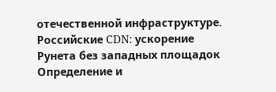отечественной инфраструктуре.
Российские CDN: ускорение Рунета без западных площадок
Определение и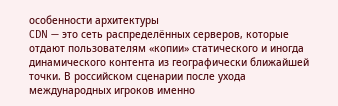особенности архитектуры
CDN — это сеть распределённых серверов, которые отдают пользователям «копии» статического и иногда динамического контента из географически ближайшей точки. В российском сценарии после ухода международных игроков именно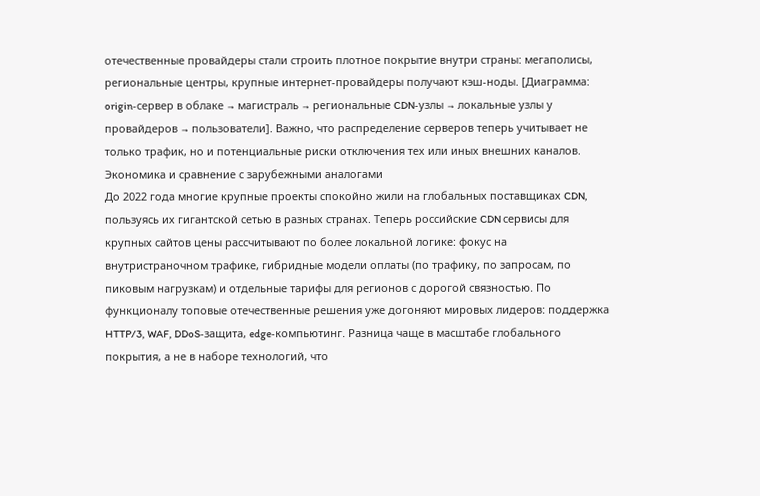отечественные провайдеры стали строить плотное покрытие внутри страны: мегаполисы, региональные центры, крупные интернет‑провайдеры получают кэш‑ноды. [Диаграмма: origin‑сервер в облаке → магистраль → региональные CDN‑узлы → локальные узлы у провайдеров → пользователи]. Важно, что распределение серверов теперь учитывает не только трафик, но и потенциальные риски отключения тех или иных внешних каналов.
Экономика и сравнение с зарубежными аналогами
До 2022 года многие крупные проекты спокойно жили на глобальных поставщиках CDN, пользуясь их гигантской сетью в разных странах. Теперь российские CDN сервисы для крупных сайтов цены рассчитывают по более локальной логике: фокус на внутристраночном трафике, гибридные модели оплаты (по трафику, по запросам, по пиковым нагрузкам) и отдельные тарифы для регионов с дорогой связностью. По функционалу топовые отечественные решения уже догоняют мировых лидеров: поддержка HTTP/3, WAF, DDoS‑защита, edge‑компьютинг. Разница чаще в масштабе глобального покрытия, а не в наборе технологий, что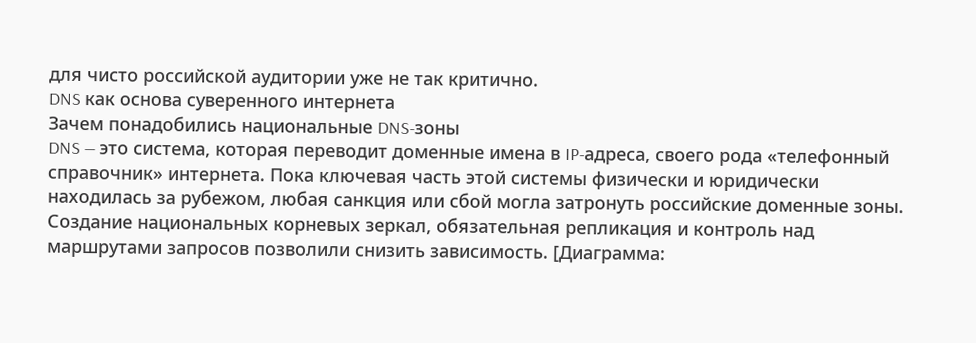для чисто российской аудитории уже не так критично.
DNS как основа суверенного интернета
Зачем понадобились национальные DNS‑зоны
DNS — это система, которая переводит доменные имена в IP‑адреса, своего рода «телефонный справочник» интернета. Пока ключевая часть этой системы физически и юридически находилась за рубежом, любая санкция или сбой могла затронуть российские доменные зоны. Создание национальных корневых зеркал, обязательная репликация и контроль над маршрутами запросов позволили снизить зависимость. [Диаграмма: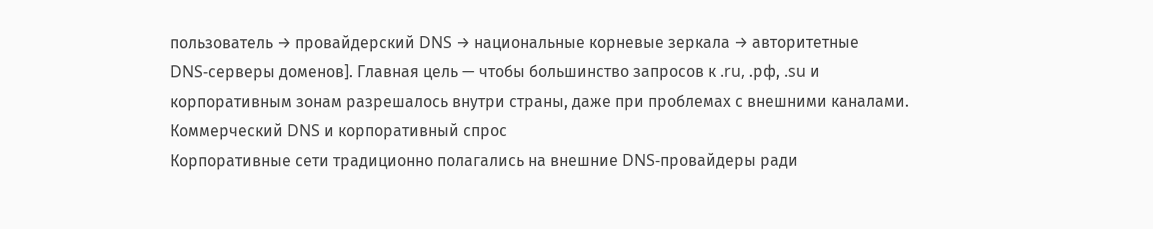пользователь → провайдерский DNS → национальные корневые зеркала → авторитетные DNS‑серверы доменов]. Главная цель — чтобы большинство запросов к .ru, .рф, .su и корпоративным зонам разрешалось внутри страны, даже при проблемах с внешними каналами.
Коммерческий DNS и корпоративный спрос
Корпоративные сети традиционно полагались на внешние DNS‑провайдеры ради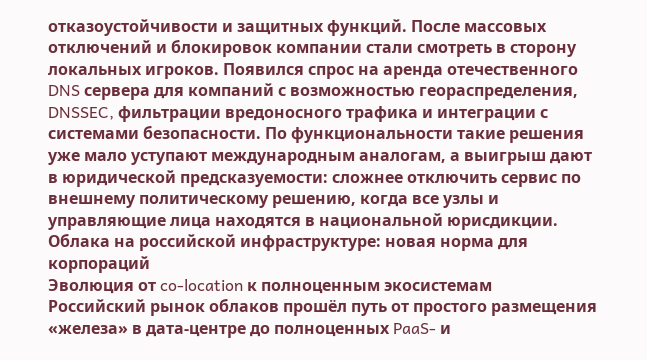отказоустойчивости и защитных функций. После массовых отключений и блокировок компании стали смотреть в сторону локальных игроков. Появился спрос на аренда отечественного DNS сервера для компаний с возможностью геораспределения, DNSSEC, фильтрации вредоносного трафика и интеграции с системами безопасности. По функциональности такие решения уже мало уступают международным аналогам, а выигрыш дают в юридической предсказуемости: сложнее отключить сервис по внешнему политическому решению, когда все узлы и управляющие лица находятся в национальной юрисдикции.
Облака на российской инфраструктуре: новая норма для корпораций
Эволюция от co‑location к полноценным экосистемам
Российский рынок облаков прошёл путь от простого размещения «железа» в дата‑центре до полноценных PaaS‑ и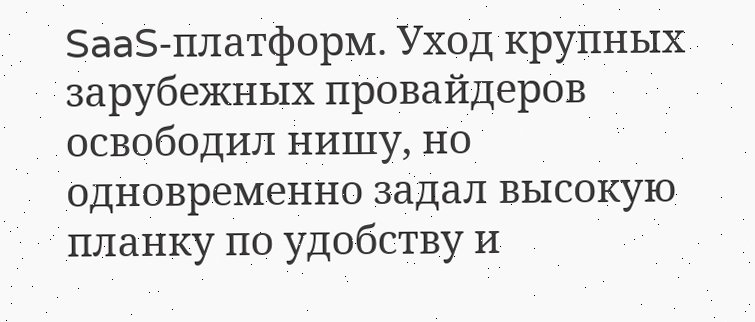SaaS‑платформ. Уход крупных зарубежных провайдеров освободил нишу, но одновременно задал высокую планку по удобству и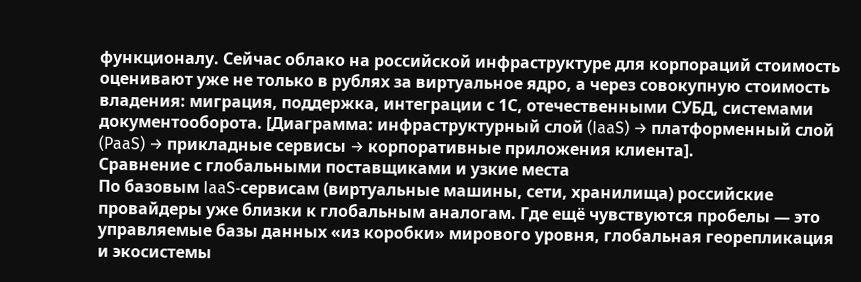функционалу. Сейчас облако на российской инфраструктуре для корпораций стоимость оценивают уже не только в рублях за виртуальное ядро, а через совокупную стоимость владения: миграция, поддержка, интеграции с 1С, отечественными СУБД, системами документооборота. [Диаграмма: инфраструктурный слой (IaaS) → платформенный слой (PaaS) → прикладные сервисы → корпоративные приложения клиента].
Сравнение с глобальными поставщиками и узкие места
По базовым IaaS‑сервисам (виртуальные машины, сети, хранилища) российские провайдеры уже близки к глобальным аналогам. Где ещё чувствуются пробелы — это управляемые базы данных «из коробки» мирового уровня, глобальная георепликация и экосистемы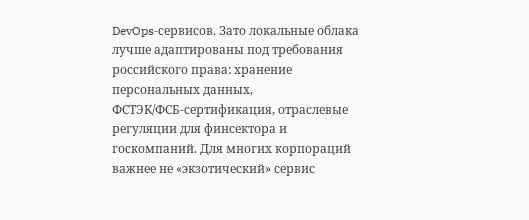DevOps‑сервисов. Зато локальные облака лучше адаптированы под требования российского права: хранение персональных данных, ФСТЭК/ФСБ‑сертификация, отраслевые регуляции для финсектора и госкомпаний. Для многих корпораций важнее не «экзотический» сервис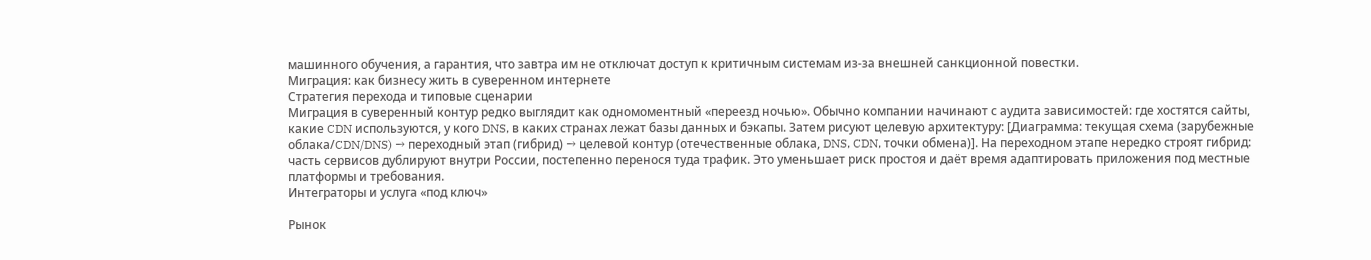машинного обучения, а гарантия, что завтра им не отключат доступ к критичным системам из‑за внешней санкционной повестки.
Миграция: как бизнесу жить в суверенном интернете
Стратегия перехода и типовые сценарии
Миграция в суверенный контур редко выглядит как одномоментный «переезд ночью». Обычно компании начинают с аудита зависимостей: где хостятся сайты, какие CDN используются, у кого DNS, в каких странах лежат базы данных и бэкапы. Затем рисуют целевую архитектуру: [Диаграмма: текущая схема (зарубежные облака/CDN/DNS) → переходный этап (гибрид) → целевой контур (отечественные облака, DNS, CDN, точки обмена)]. На переходном этапе нередко строят гибрид: часть сервисов дублируют внутри России, постепенно перенося туда трафик. Это уменьшает риск простоя и даёт время адаптировать приложения под местные платформы и требования.
Интеграторы и услуга «под ключ»

Рынок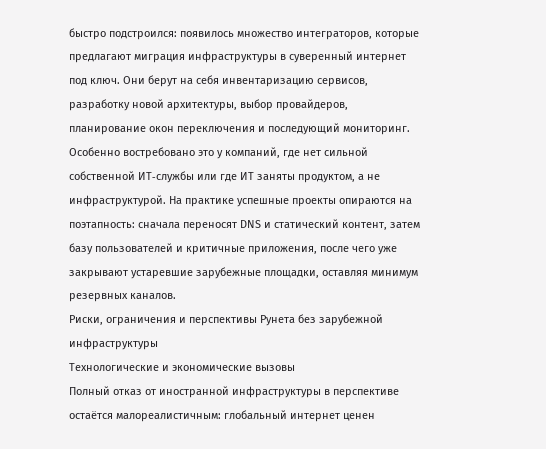быстро подстроился: появилось множество интеграторов, которые предлагают миграция инфраструктуры в суверенный интернет под ключ. Они берут на себя инвентаризацию сервисов, разработку новой архитектуры, выбор провайдеров, планирование окон переключения и последующий мониторинг. Особенно востребовано это у компаний, где нет сильной собственной ИТ‑службы или где ИТ заняты продуктом, а не инфраструктурой. На практике успешные проекты опираются на поэтапность: сначала переносят DNS и статический контент, затем базу пользователей и критичные приложения, после чего уже закрывают устаревшие зарубежные площадки, оставляя минимум резервных каналов.
Риски, ограничения и перспективы Рунета без зарубежной инфраструктуры
Технологические и экономические вызовы
Полный отказ от иностранной инфраструктуры в перспективе остаётся малореалистичным: глобальный интернет ценен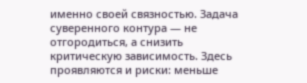именно своей связностью. Задача суверенного контура — не отгородиться, а снизить критическую зависимость. Здесь проявляются и риски: меньше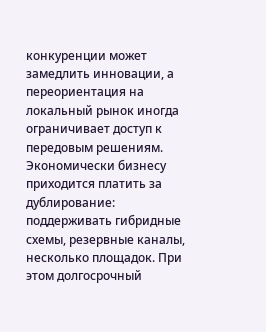конкуренции может замедлить инновации, а переориентация на локальный рынок иногда ограничивает доступ к передовым решениям. Экономически бизнесу приходится платить за дублирование: поддерживать гибридные схемы, резервные каналы, несколько площадок. При этом долгосрочный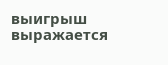выигрыш выражается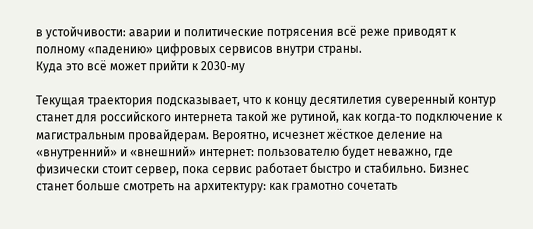в устойчивости: аварии и политические потрясения всё реже приводят к полному «падению» цифровых сервисов внутри страны.
Куда это всё может прийти к 2030‑му

Текущая траектория подсказывает, что к концу десятилетия суверенный контур станет для российского интернета такой же рутиной, как когда‑то подключение к магистральным провайдерам. Вероятно, исчезнет жёсткое деление на «внутренний» и «внешний» интернет: пользователю будет неважно, где физически стоит сервер, пока сервис работает быстро и стабильно. Бизнес станет больше смотреть на архитектуру: как грамотно сочетать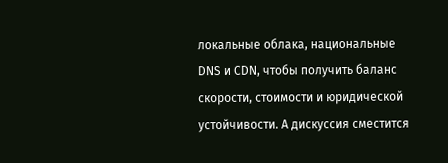локальные облака, национальные DNS и CDN, чтобы получить баланс скорости, стоимости и юридической устойчивости. А дискуссия сместится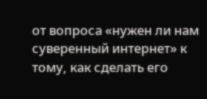от вопроса «нужен ли нам суверенный интернет» к тому, как сделать его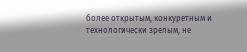более открытым, конкуретным и технологически зрелым, не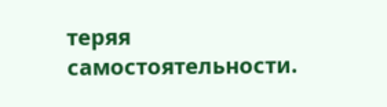теряя самостоятельности.